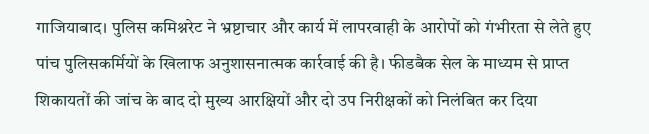गाजियाबाद। पुलिस कमिश्नरेट ने भ्रष्टाचार और कार्य में लापरवाही के आरोपों को गंभीरता से लेते हुए पांच पुलिसकर्मियों के खिलाफ अनुशासनात्मक कार्रवाई की है। फीडबैक सेल के माध्यम से प्राप्त शिकायतों की जांच के बाद दो मुख्य आरक्षियों और दो उप निरीक्षकों को निलंबित कर दिया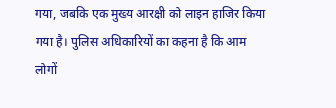गया, जबकि एक मुख्य आरक्षी को लाइन हाजिर किया गया है। पुलिस अधिकारियों का कहना है कि आम लोगों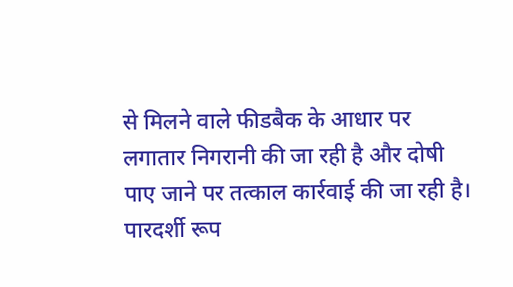से मिलने वाले फीडबैक के आधार पर लगातार निगरानी की जा रही है और दोषी पाए जाने पर तत्काल कार्रवाई की जा रही है।
पारदर्शी रूप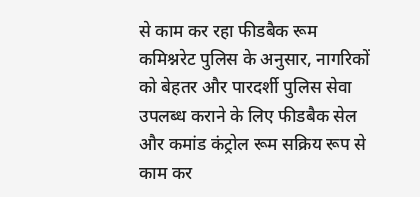से काम कर रहा फीडबैक रूम
कमिश्नरेट पुलिस के अनुसार, नागरिकों को बेहतर और पारदर्शी पुलिस सेवा उपलब्ध कराने के लिए फीडबैक सेल और कमांड कंट्रोल रूम सक्रिय रूप से काम कर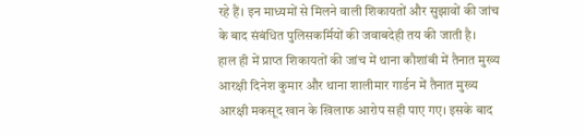रहे हैं। इन माध्यमों से मिलने वाली शिकायतों और सुझावों की जांच के बाद संबंधित पुलिसकर्मियों की जवाबदेही तय की जाती है।
हाल ही में प्राप्त शिकायतों की जांच में थाना कौशांबी में तैनात मुख्य आरक्षी दिनेश कुमार और थाना शालीमार गार्डन में तैनात मुख्य आरक्षी मकसूद खान के खिलाफ आरोप सही पाए गए। इसके बाद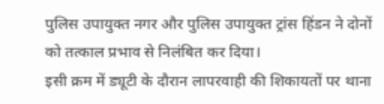पुलिस उपायुक्त नगर और पुलिस उपायुक्त ट्रांस हिंडन ने दोनों को तत्काल प्रभाव से निलंबित कर दिया।
इसी क्रम में ड्यूटी के दौरान लापरवाही की शिकायतों पर थाना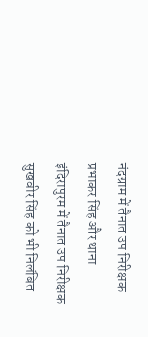नंदग्राम में तैनात उप निरीक्षक प्रभाकर सिंह और थाना इंदिरापुरम में तैनात उप निरीक्षक सुखवीर सिंह को भी निलंबित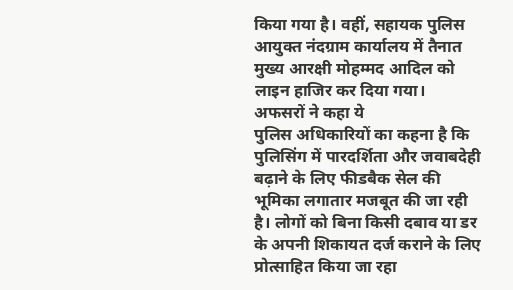किया गया है। वहीं, सहायक पुलिस आयुक्त नंदग्राम कार्यालय में तैनात मुख्य आरक्षी मोहम्मद आदिल को लाइन हाजिर कर दिया गया।
अफसरों ने कहा ये
पुलिस अधिकारियों का कहना है कि पुलिसिंग में पारदर्शिता और जवाबदेही बढ़ाने के लिए फीडबैक सेल की भूमिका लगातार मजबूत की जा रही है। लोगों को बिना किसी दबाव या डर के अपनी शिकायत दर्ज कराने के लिए प्रोत्साहित किया जा रहा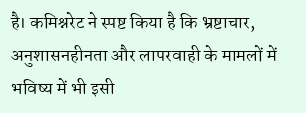है। कमिश्नरेट ने स्पष्ट किया है कि भ्रष्टाचार, अनुशासनहीनता और लापरवाही के मामलों में भविष्य में भी इसी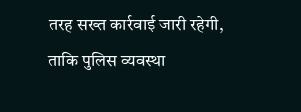तरह सख्त कार्रवाई जारी रहेगी, ताकि पुलिस व्यवस्था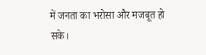में जनता का भरोसा और मजबूत हो सके।